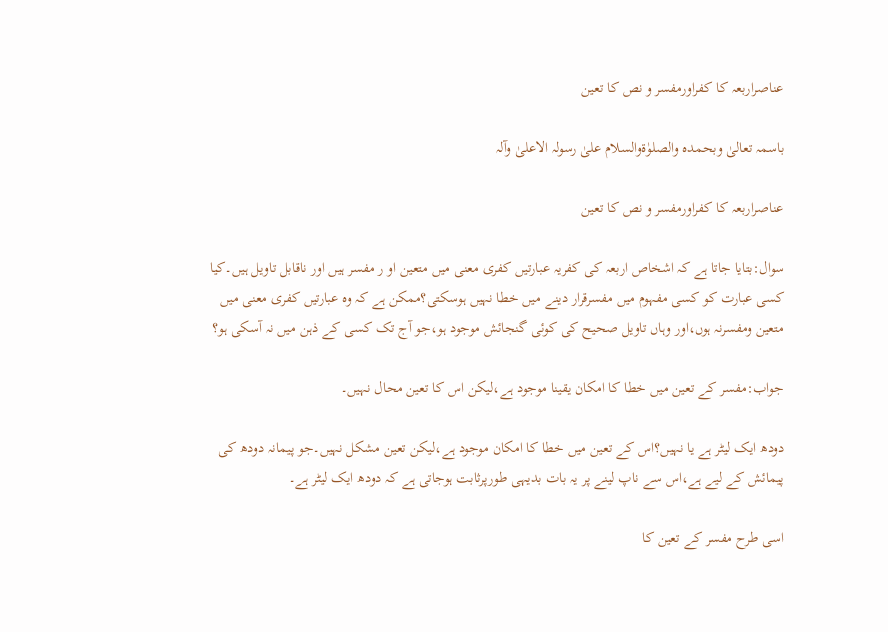عناصراربعہ کا کفراورمفسر و نص کا تعین

باسمہ تعالیٰ وبحمدہ والصلوٰۃوالسلام علیٰ رسولہ الاعلیٰ وآلہ

عناصراربعہ کا کفراورمفسر و نص کا تعین

سوال:بتایا جاتا ہے کہ اشخاص اربعہ کی کفریہ عبارتیں کفری معنی میں متعین او ر مفسر ہیں اور ناقابل تاویل ہیں۔کیا کسی عبارت کو کسی مفہوم میں مفسرقرار دینے میں خطا نہیں ہوسکتی؟ممکن ہے کہ وہ عبارتیں کفری معنی میں متعین ومفسرنہ ہوں،اور وہاں تاویل صحیح کی کوئی گنجائش موجود ہو،جو آج تک کسی کے ذہن میں نہ آسکی ہو؟

جواب:مفسر کے تعین میں خطا کا امکان یقینا موجود ہے،لیکن اس کا تعین محال نہیں۔

دودھ ایک لیٹر ہے یا نہیں؟اس کے تعین میں خطا کا امکان موجود ہے،لیکن تعین مشکل نہیں۔جو پیمانہ دودھ کی پیمائش کے لیے ہے،اس سے ناپ لینے پر یہ بات بدیہی طورپرثابت ہوجاتی ہے کہ دودھ ایک لیٹر ہے۔

اسی طرح مفسر کے تعین کا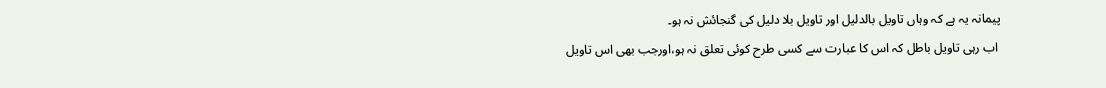پیمانہ یہ ہے کہ وہاں تاویل بالدلیل اور تاویل بلا دلیل کی گنجائش نہ ہو۔
 اب رہی تاویل باطل کہ اس کا عبارت سے کسی طرح کوئی تعلق نہ ہو،اورجب بھی اس تاویل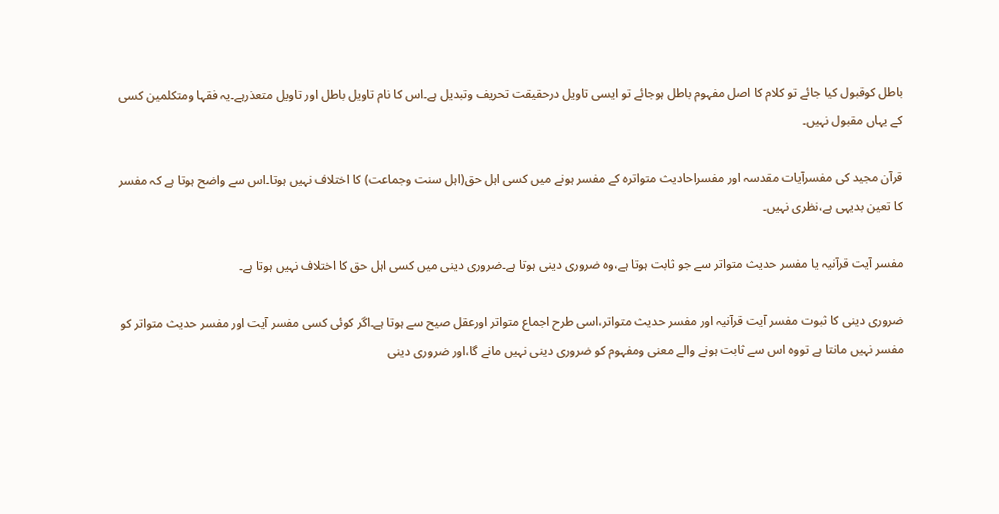باطل کوقبول کیا جائے تو کلام کا اصل مفہوم باطل ہوجائے تو ایسی تاویل درحقیقت تحریف وتبدیل ہے۔اس کا نام تاویل باطل اور تاویل متعذرہے۔یہ فقہا ومتکلمین کسی کے یہاں مقبول نہیں۔

قرآن مجید کی مفسرآیات مقدسہ اور مفسراحادیث متواترہ کے مفسر ہونے میں کسی اہل حق(اہل سنت وجماعت) کا اختلاف نہیں ہوتا۔اس سے واضح ہوتا ہے کہ مفسر کا تعین بدیہی ہے،نظری نہیں۔

مفسر آیت قرآنیہ یا مفسر حدیث متواتر سے جو ثابت ہوتا ہے،وہ ضروری دینی ہوتا ہے۔ضروری دینی میں کسی اہل حق کا اختلاف نہیں ہوتا ہے۔

ضروری دینی کا ثبوت مفسر آیت قرآنیہ اور مفسر حدیث متواتر،اسی طرح اجماع متواتر اورعقل صیح سے ہوتا ہے۔اگر کوئی کسی مفسر آیت اور مفسر حدیث متواتر کو مفسر نہیں مانتا ہے تووہ اس سے ثابت ہونے والے معنی ومفہوم کو ضروری دینی نہیں مانے گا،اور ضروری دینی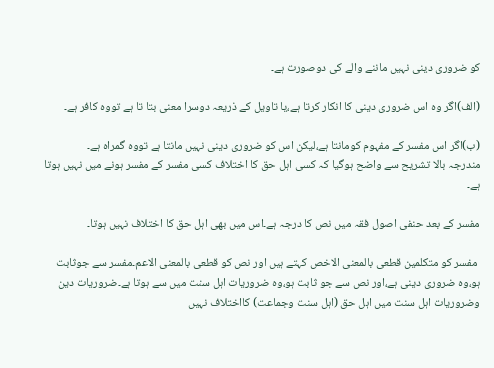کو ضروری دینی نہیں ماننے والے کی دوصورت ہے۔

(الف)اگر وہ اس ضروری دینی کا انکار کرتا ہے،یا تاویل کے ذریعہ دوسرا معنی بتا تا ہے تووہ کافر ہے۔

(ب)اگر اس مفسر کے مفہوم کومانتا ہے،لیکن اس کو ضروری دینی نہیں مانتا ہے تووہ گمراہ ہے۔
مندرجہ بالا تشریح سے واضح ہوگیا کہ کسی اہل حق کا اختلاف کسی مفسر کے مفسر ہونے میں نہیں ہوتا ہے۔

مفسر کے بعد حنفی اصول فقہ میں نص کا درجہ ہے۔اس میں بھی اہل حق کا اختلاف نہیں ہوتا۔

 مفسر کو متکلمین قطعی بالمعنی الاخص کہتے ہیں اور نص کو قطعی بالمعنی الاعم۔مفسر سے جوثابت ہو،وہ ضروری دینی ہے،اور نص سے جو ثابت ہو،وہ ضروریات اہل سنت میں سے ہوتا ہے۔ضروریات دین وضروریات اہل سنت میں اہل حق (اہل سنت وجماعت) کااختلاف نہیں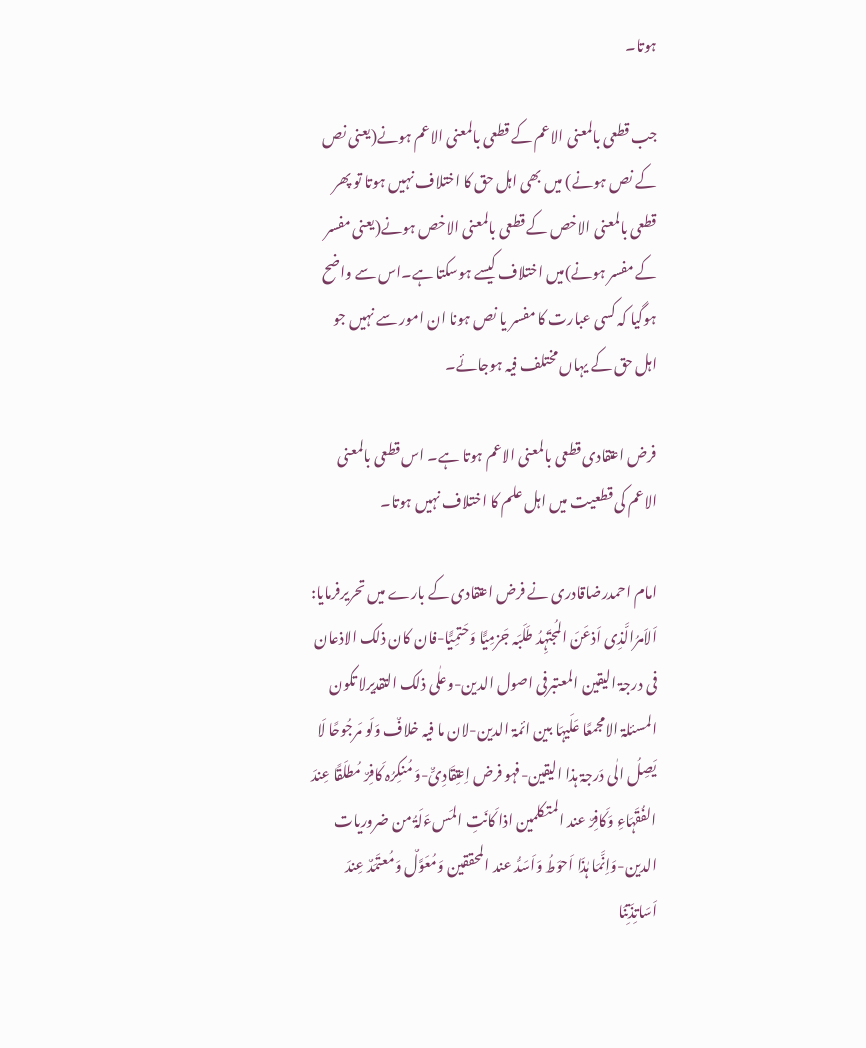ہوتا۔

جب قطعی بالمعنی الاعم کے قطعی بالمعنی الاعم ہونے(یعنی نص کے نص ہونے) میں بھی اہل حق کا اختلاف نہیں ہوتا تو پھر قطعی بالمعنی الاخص کے قطعی بالمعنی الاخص ہونے(یعنی مفسر کے مفسر ہونے)میں اختلاف کیسے ہوسکتا ہے۔اس سے واضح ہوگیا کہ کسی عبارت کا مفسر یا نص ہونا ان امور سے نہیں جو اہل حق کے یہاں مختلف فیہ ہوجائے۔

فرض اعتقادی قطعی بالمعنی الاعم ہوتا ہے۔ اس قطعی بالمعنی الاعم کی قطعیت میں اہل علم کا اختلاف نہیں ہوتا۔

امام احمدرضاقادری نے فرض اعتقادی کے بارے میں تحریرفرمایا:
اَلاَمرُالَّذِی اَذعَنَ المُجتَہِدُ طَلَبَہ جَزمِیًّا وَحَتمِیًّا-فان کان ذلک الاذعان فی درجۃ الیقین المعتبرفی اصول الدین-وعلٰی ذلک التقدیرلا تکون المسئلۃ الامجمعًا عَلَیہَا بین ائمۃ الدین-لان ما فیہ خلافٌ وَلَو مَرجُوحًا لَا یَصِلُ الٰی دَرجۃ ہذا الیقین-فہو فرض اِعتِقَادِیٌّ-وَ مُنکِرُہ کَافِرٌ مُطلَقًا عِندَ الفُقَہَاءِ وَکَافِرٌ عند المتکلمین اذا کَانَتِ المَسءَلَۃُ من ضروریات الدین-وَاِنَّمَا ہٰذَا اَحوَطُ وَاَسَدُّ عند المحققین وَمُعَوَّلٌ وَمُعتَمَدٌ عِندَ اَسَاتِذَتِنَا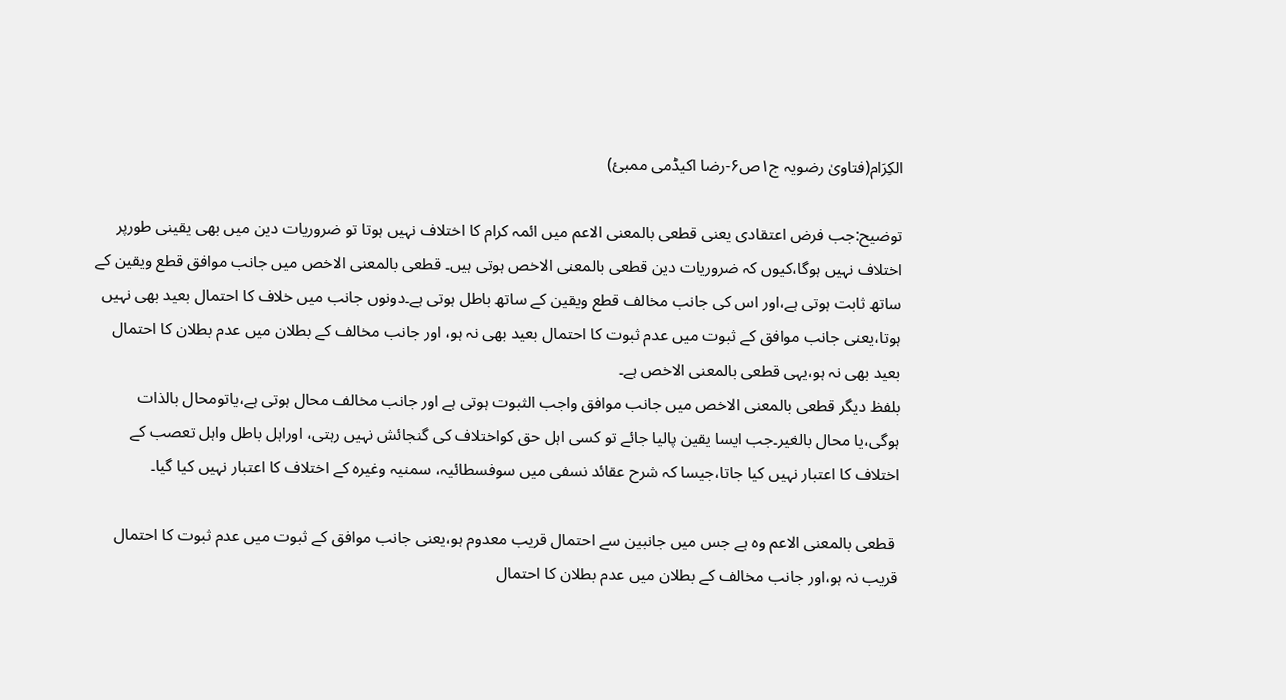الکِرَام(فتاویٰ رضویہ ج۱ص۶-رضا اکیڈمی ممبئ)

توضیح:جب فرض اعتقادی یعنی قطعی بالمعنی الاعم میں ائمہ کرام کا اختلاف نہیں ہوتا تو ضروریات دین میں بھی یقینی طورپر اختلاف نہیں ہوگا،کیوں کہ ضروریات دین قطعی بالمعنی الاخص ہوتی ہیں۔ قطعی بالمعنی الاخص میں جانب موافق قطع ویقین کے ساتھ ثابت ہوتی ہے،اور اس کی جانب مخالف قطع ویقین کے ساتھ باطل ہوتی ہے۔دونوں جانب میں خلاف کا احتمال بعید بھی نہیں ہوتا،یعنی جانب موافق کے ثبوت میں عدم ثبوت کا احتمال بعید بھی نہ ہو، اور جانب مخالف کے بطلان میں عدم بطلان کا احتمال بعید بھی نہ ہو،یہی قطعی بالمعنی الاخص ہے۔
بلفظ دیگر قطعی بالمعنی الاخص میں جانب موافق واجب الثبوت ہوتی ہے اور جانب مخالف محال ہوتی ہے،یاتومحال بالذات ہوگی،یا محال بالغیر۔جب ایسا یقین پالیا جائے تو کسی اہل حق کواختلاف کی گنجائش نہیں رہتی، اوراہل باطل واہل تعصب کے اختلاف کا اعتبار نہیں کیا جاتا،جیسا کہ شرح عقائد نسفی میں سوفسطائیہ، سمنیہ وغیرہ کے اختلاف کا اعتبار نہیں کیا گیا۔

 قطعی بالمعنی الاعم وہ ہے جس میں جانبین سے احتمال قریب معدوم ہو،یعنی جانب موافق کے ثبوت میں عدم ثبوت کا احتمال قریب نہ ہو،اور جانب مخالف کے بطلان میں عدم بطلان کا احتمال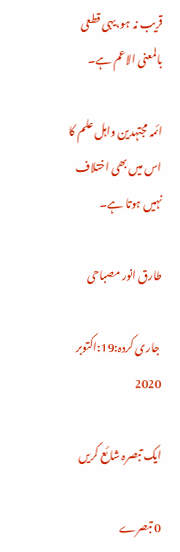قریب نہ ہو،یہی قطعی بالمعنی الاعم ہے۔

ائمہ مجتہدین واہل علم کا اس میں بھی اختلاف نہیں ہوتا ہے۔

طارق انور مصباحی

 جاری کردہ:19:اکتوبر 2020

ایک تبصرہ شائع کریں

0 تبصرے